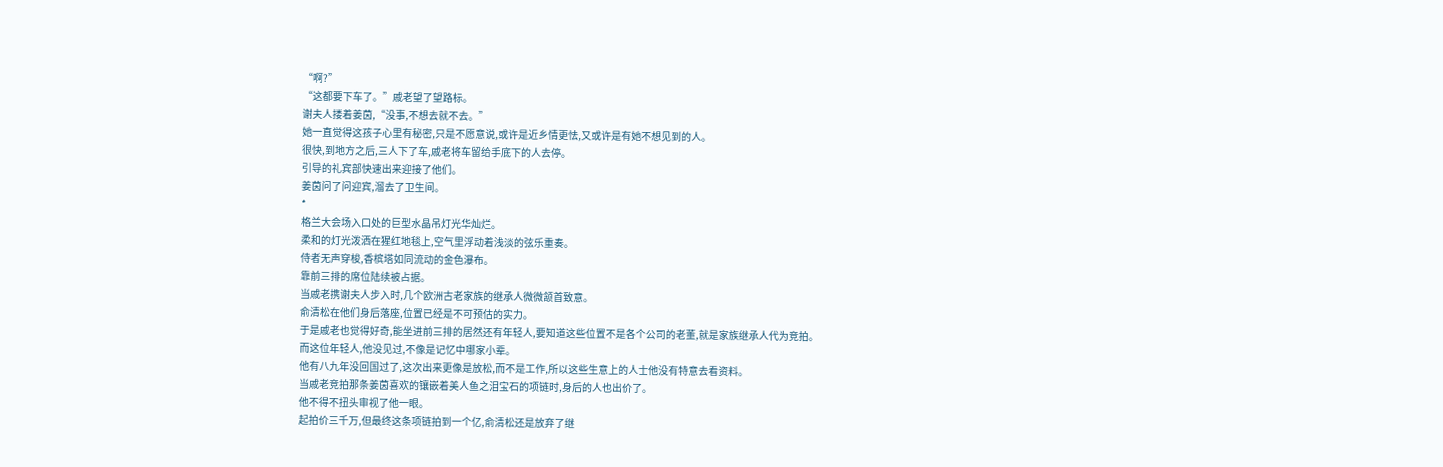“啊?”
“这都要下车了。”戚老望了望路标。
谢夫人搂着姜茵,“没事,不想去就不去。”
她一直觉得这孩子心里有秘密,只是不愿意说,或许是近乡情更怯,又或许是有她不想见到的人。
很快,到地方之后,三人下了车,戚老将车留给手底下的人去停。
引导的礼宾部快速出来迎接了他们。
姜茵问了问迎宾,溜去了卫生间。
*
格兰大会场入口处的巨型水晶吊灯光华灿烂。
柔和的灯光泼洒在猩红地毯上,空气里浮动着浅淡的弦乐重奏。
侍者无声穿梭,香槟塔如同流动的金色瀑布。
靠前三排的席位陆续被占据。
当戚老携谢夫人步入时,几个欧洲古老家族的继承人微微颔首致意。
俞清松在他们身后落座,位置已经是不可预估的实力。
于是戚老也觉得好奇,能坐进前三排的居然还有年轻人,要知道这些位置不是各个公司的老董,就是家族继承人代为竞拍。
而这位年轻人,他没见过,不像是记忆中哪家小辈。
他有八九年没回国过了,这次出来更像是放松,而不是工作,所以这些生意上的人士他没有特意去看资料。
当戚老竞拍那条姜茵喜欢的镶嵌着美人鱼之泪宝石的项链时,身后的人也出价了。
他不得不扭头审视了他一眼。
起拍价三千万,但最终这条项链拍到一个亿,俞清松还是放弃了继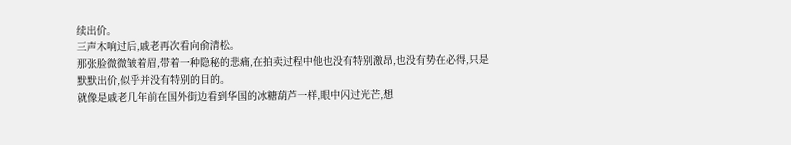续出价。
三声木响过后,戚老再次看向俞清松。
那张脸微微皱着眉,带着一种隐秘的悲痛,在拍卖过程中他也没有特别激昂,也没有势在必得,只是默默出价,似乎并没有特别的目的。
就像是戚老几年前在国外街边看到华国的冰糖葫芦一样,眼中闪过光芒,想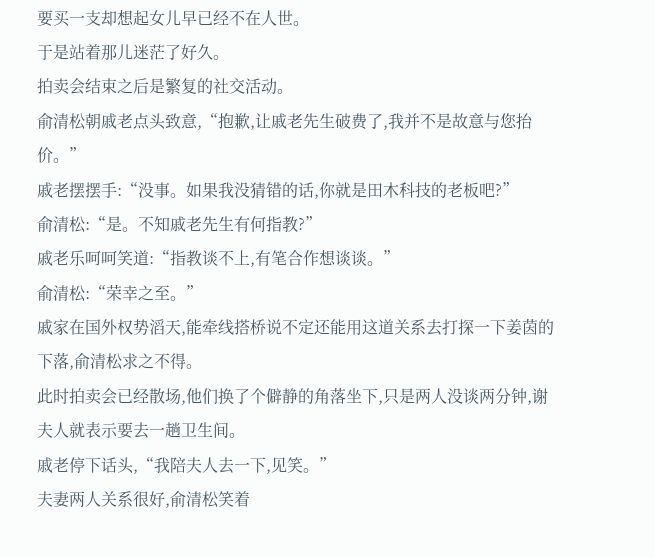要买一支却想起女儿早已经不在人世。
于是站着那儿迷茫了好久。
拍卖会结束之后是繁复的社交活动。
俞清松朝戚老点头致意,“抱歉,让戚老先生破费了,我并不是故意与您抬价。”
戚老摆摆手:“没事。如果我没猜错的话,你就是田木科技的老板吧?”
俞清松:“是。不知戚老先生有何指教?”
戚老乐呵呵笑道:“指教谈不上,有笔合作想谈谈。”
俞清松:“荣幸之至。”
戚家在国外权势滔天,能牵线搭桥说不定还能用这道关系去打探一下姜茵的下落,俞清松求之不得。
此时拍卖会已经散场,他们换了个僻静的角落坐下,只是两人没谈两分钟,谢夫人就表示要去一趟卫生间。
戚老停下话头,“我陪夫人去一下,见笑。”
夫妻两人关系很好,俞清松笑着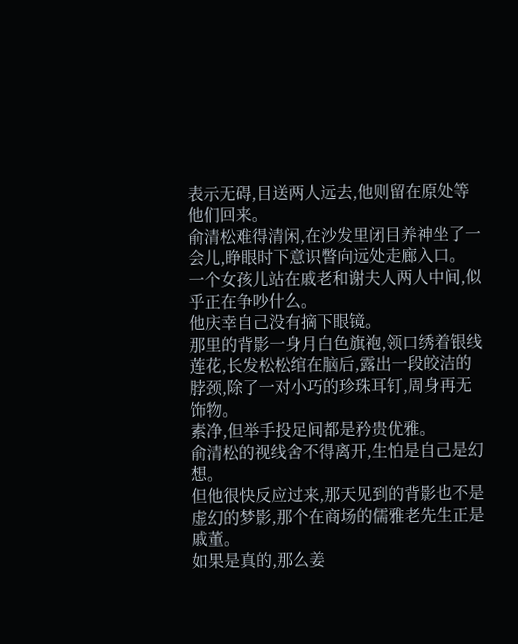表示无碍,目送两人远去,他则留在原处等他们回来。
俞清松难得清闲,在沙发里闭目养神坐了一会儿,睁眼时下意识瞥向远处走廊入口。
一个女孩儿站在戚老和谢夫人两人中间,似乎正在争吵什么。
他庆幸自己没有摘下眼镜。
那里的背影一身月白色旗袍,领口绣着银线莲花,长发松松绾在脑后,露出一段皎洁的脖颈,除了一对小巧的珍珠耳钉,周身再无饰物。
素净,但举手投足间都是矜贵优雅。
俞清松的视线舍不得离开,生怕是自己是幻想。
但他很快反应过来,那天见到的背影也不是虚幻的梦影,那个在商场的儒雅老先生正是戚董。
如果是真的,那么姜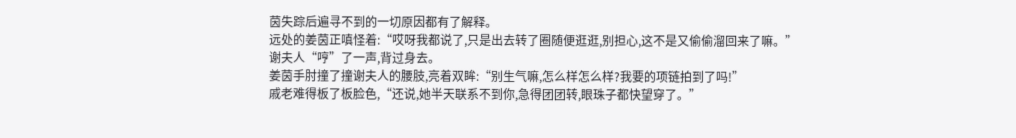茵失踪后遍寻不到的一切原因都有了解释。
远处的姜茵正嗔怪着:“哎呀我都说了,只是出去转了圈随便逛逛,别担心,这不是又偷偷溜回来了嘛。”
谢夫人“哼”了一声,背过身去。
姜茵手肘撞了撞谢夫人的腰肢,亮着双眸:“别生气嘛,怎么样怎么样?我要的项链拍到了吗!”
戚老难得板了板脸色,“还说,她半天联系不到你,急得团团转,眼珠子都快望穿了。”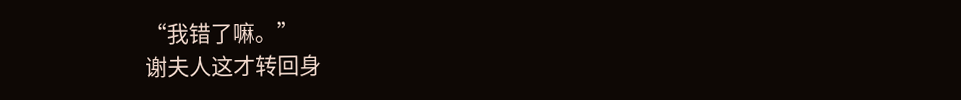“我错了嘛。”
谢夫人这才转回身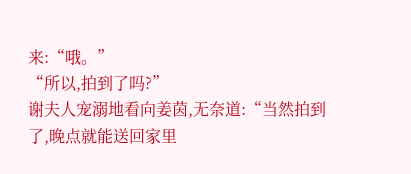来:“哦。”
“所以,拍到了吗?”
谢夫人宠溺地看向姜茵,无奈道:“当然拍到了,晚点就能送回家里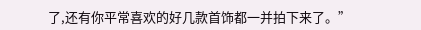了,还有你平常喜欢的好几款首饰都一并拍下来了。”